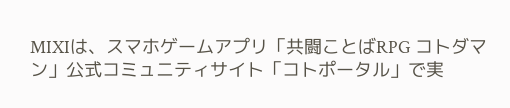MIXIは、スマホゲームアプリ「共闘ことばRPG コトダマン」公式コミュニティサイト「コトポータル」で実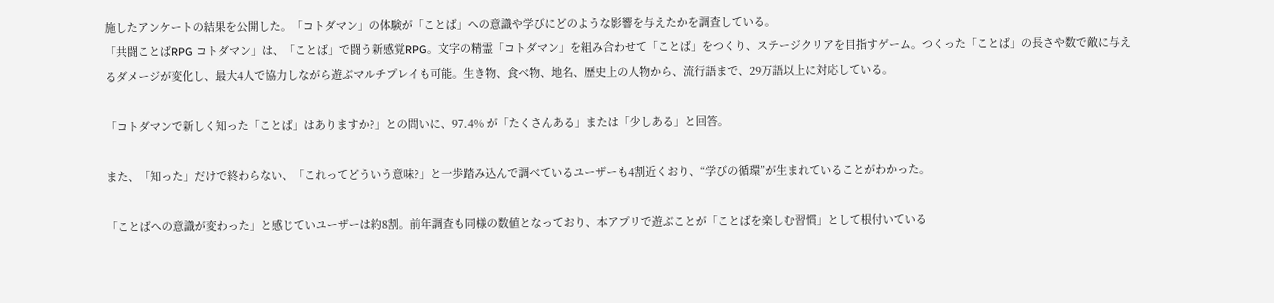施したアンケートの結果を公開した。「コトダマン」の体験が「ことば」への意識や学びにどのような影響を与えたかを調査している。
「共闘ことばRPG コトダマン」は、「ことば」で闘う新感覚RPG。文字の精霊「コトダマン」を組み合わせて「ことば」をつくり、ステージクリアを目指すゲーム。つくった「ことば」の長さや数で敵に与えるダメージが変化し、最大4人で協力しながら遊ぶマルチプレイも可能。生き物、食べ物、地名、歴史上の人物から、流行語まで、29万語以上に対応している。

「コトダマンで新しく知った「ことば」はありますか?」との問いに、97.4% が「たくさんある」または「少しある」と回答。

また、「知った」だけで終わらない、「これってどういう意味?」と一歩踏み込んで調べているユーザーも4割近くおり、“学びの循環”が生まれていることがわかった。

「ことばへの意識が変わった」と感じていユーザーは約8割。前年調査も同様の数値となっており、本アプリで遊ぶことが「ことばを楽しむ習慣」として根付いている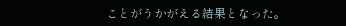ことがうかがえる結果となった。